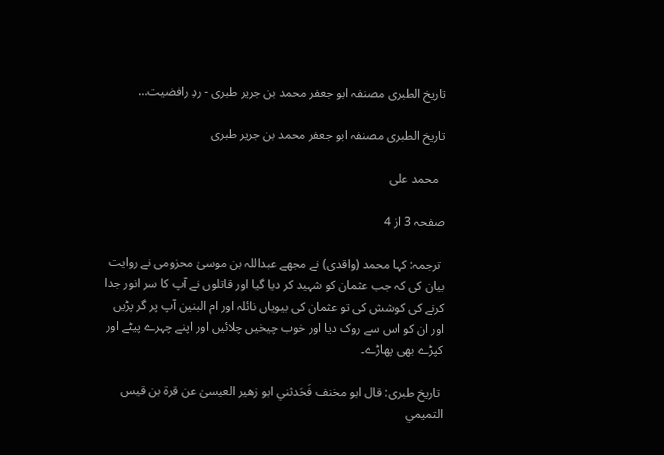تاریخ الطبری مصنفہ ابو جعفر محمد بن جریر طبری - ردِ رافضیت…

تاریخ الطبری مصنفہ ابو جعفر محمد بن جریر طبری

  محمد علی

صفحہ 3 از 4

 ترجمہ: کہا محمد (واقدی) نے مجھے عبداللہ بن موسیٰ محزومی نے روایت بیان کی کہ جب عثمان کو شہید کر دیا گیا اور قاتلوں نے آپ کا سر انور جدا کرنے کی کوشش کی تو عثمان کی بیویاں نائلہ اور ام البنین آپ پر گر پڑیں اور ان کو اس سے روک دیا اور خوب چیخیں چلائیں اور اپنے چہرے پیٹے اور کپڑے بھی پھاڑے۔

 تاریخ طبری: قال ابو مخنف فَحَدثني ابو زهير العیسیٰ عن قرة بن قيس التميمي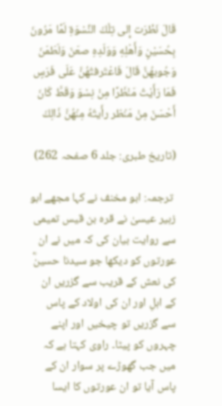قَالَ نَظْرَت إِلى تِلْكَ النِّسْوَةِ لَمَّا مَرُونَ بِحُسَيْنٍ وَأَهْلِهِ وَوَلَدِهِ صعَنَ وَلَطَمَنَ وَجُوبهُنَّ قَالَ فَاعْتَرفتُهُنَّ عَلَى فَرَسٍ فَمَا رَأَيْتُ مَنْظَرًا مِنْ نِسْوَ وَقَطَّ كَانَ أَحْسَنَ مِنْ مَنْظر رأَيتُهُ مِنْهُنَّ ذَالِكَ

(تاريخ طبری: جلد 6 صفحہ 262)

 ترجمہ: ابو مخنف نے کہا مجھے ابو زہیر عیسیٰ نے قرہ بن قیس تمیمی سے روایت بیان کی کہ میں نے ان عورتوں کو دیکھا جو سیدنا حسینؓ کی نعش کے قریب سے گزریں ان کے اہلِ اور ان کی اولاد کے پاس سے گزریں تو چیخیں اور اپنے چہروں کو پیٹا۔ راوی کہتا ہے کہ میں جب گھوڑے پر سوار ان کے پاس آیا تو ان عورتوں کا ایسا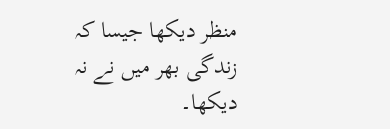منظر دیکھا جیسا کہ زندگی بھر میں نے نہ دیکھا۔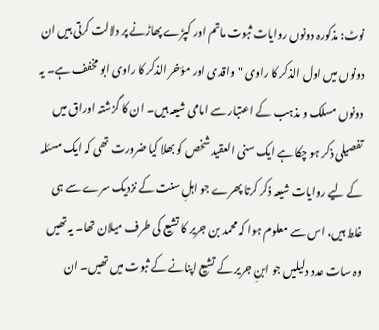نوٹ: مذکورہ دونوں روایات ثبوت ماتم اور کپڑے پھاڑنے پر دلالت کرتی ہیں ان دونوں میں اول الذکر کا راوی "واقدی اور مؤخر الذکر کا راوی ابو مخفف ہے۔ یہ دونوں مسلک و مذہب کے اعتبار سے امامی شیعہ ہیں۔ ان کا گزشتہ اوراق میں تفصیلی ذکر ہو چکا ہے ایک سنی العقید شخص کو بھلا کیا ضرورت تھی کہ ایک مسئلہ کے لیے روایات شیعہ ذکر کرتا پھرے جو اہلِ سنت کے نزدیک سرے سے ہی غلط ہیں، اس سے معلوم ہوا کہ محمد بن جریر کا تشیع کی طرف میلان تھا۔ یہ تھیں وہ سات عدد دلیلیں جو ابنِ جریر کے تشیع اپنانے کے ثبوت میں تھیں۔ ان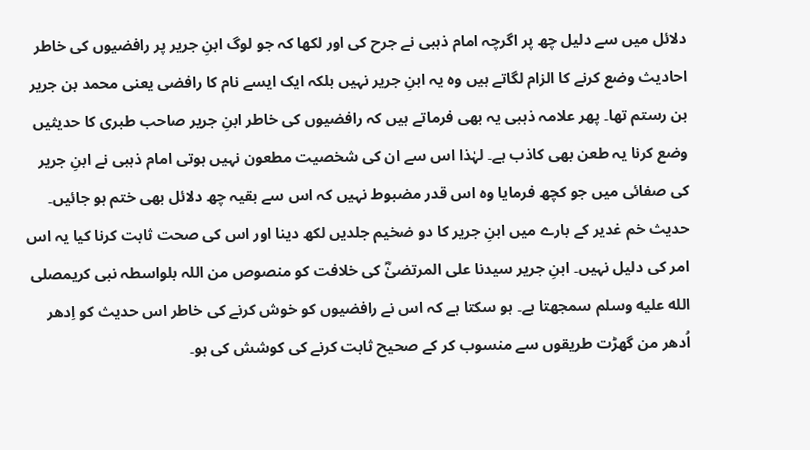دلائل میں سے دلیل چھ پر اگرچہ امام ذہبی نے جرح کی اور لکھا کہ جو لوگ ابنِ جریر پر رافضیوں کی خاطر احادیث وضع کرنے کا الزام لگاتے ہیں وہ یہ ابنِ جریر نہیں بلکہ ایک ایسے نام کا رافضی یعنی محمد بن جریر بن رستم تھا۔ پھر علامہ ذہبی یہ بھی فرماتے ہیں کہ رافضیوں کی خاطر ابنِ جریر صاحب طبری کا حدیثیں وضع کرنا یہ طعن بھی کاذب ہے۔ لہٰذا اس سے ان کی شخصیت مطعون نہیں ہوتی امام ذہبی نے ابنِ جریر کی صفائی میں جو کچھ فرمایا وہ اس قدر مضبوط نہیں کہ اس سے بقیہ چھ دلائل بھی ختم ہو جائیں۔ حدیث خم غدیر کے بارے میں ابنِ جریر کا دو ضخیم جلدیں لکھ دینا اور اس کی صحت ثابت کرنا کیا یہ اس امر کی دلیل نہیں۔ ابنِ جریر سیدنا علی المرتضیٰؓ کی خلافت کو منصوص من اللہ بلواسطہ نبی کریمصلى الله عليه وسلم سمجھتا ہے۔ ہو سکتا ہے کہ اس نے رافضیوں کو خوش کرنے کی خاطر اس حدیث کو اِدھر اُدھر من گھڑت طریقوں سے منسوب کر کے صحیح ثابت کرنے کی کوشش کی ہو۔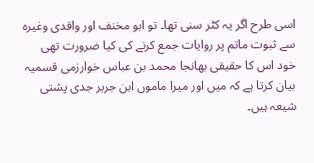اسی طرح اگر یہ کٹر سنی تھا۔ تو ابو مخنف اور واقدی وغیرہ سے ثبوت ماتم پر روایات جمع کرنے کی کیا ضرورت تھی خود اس کا حقیقی بھانجا محمد بن عباس خوارزمی قسمیہ بیان کرتا ہے کہ میں اور میرا ماموں ابن جریر جدی پشتی شیعہ ہیں۔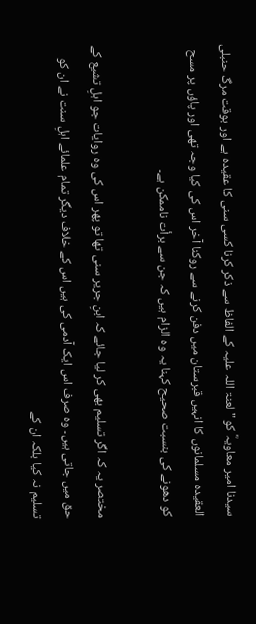سیدنا امیر معاویہؓ کو " لعنۃ اللہ علیہ کے الفاظ سے ذکر کرنا کسی سنی کا عقیدہ ہے اور بوقت مرگ حنبلی العقیدہ مسلمانوں کا انہیں قبرستان میں دفن کرنے سے روکنا آخر اس کی کیا وجہ تھی اور پاؤں پر مسح کو دھونے کی بنسبت صحیح کہنا یہ وہ الزام ہیں کہ جن سے برأت ناممکن ہے۔

مختصر یہ کہ اگر تسلیم بھی کر لیا جائے کہ ابنِ جریر سنی تھا تو پھر اس کی وہ روایات جو اہلِ تشیع کے حق میں جاتی ہیں۔ وہ صرف اس ایک آدمی کی ہیں اس کے خلاف دیگر تمام علمائے اہلِ سنت نے ان کو تسلیم نہ کیا بلکہ ان کے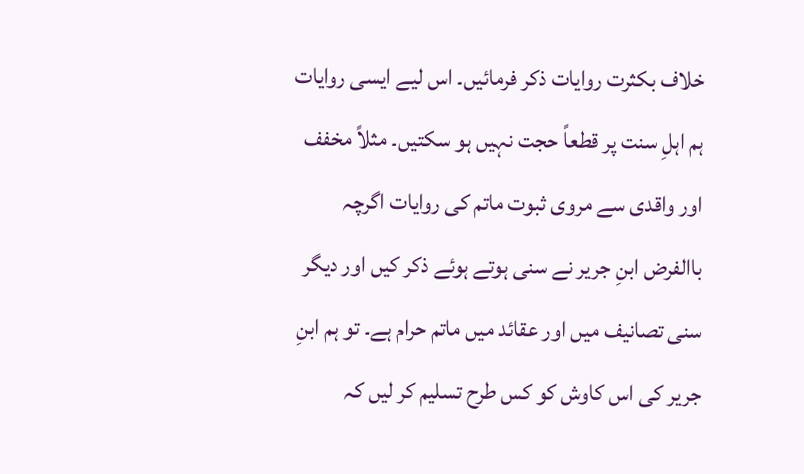خلاف بکثرت روایات ذکر فرمائیں۔ اس لیے ایسی روایات ہم اہلِ سنت پر قطعاً حجت نہیں ہو سکتیں۔ مثلاً مخفف اور واقدی سے مروی ثبوت ماتم کی روایات اگرچہ باالفرض ابنِ جریر نے سنی ہوتے ہوئے ذکر کیں اور دیگر سنی تصانیف میں اور عقائد میں ماتم حرام ہے۔ تو ہم ابنِ جریر کی اس کاوش کو کس طرح تسلیم کر لیں کہ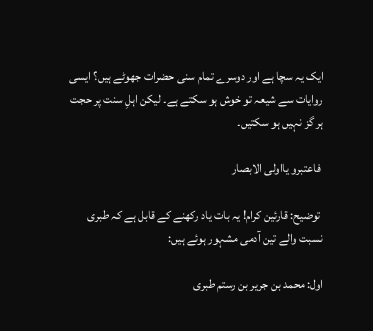ایک یہ سچا ہے اور دوسرے تمام سنی حضرات جھوٹے ہیں؟ ایسی روایات سے شیعہ تو خوش ہو سکتے ہے۔ لیکن اہلِ سنت پر حجت ہر گز نہیں ہو سکتیں۔

 فاعتبرو يااولى الابصار

 توضيح: قارئین کرام! یہ بات یاد رکھنے کے قابل ہے کہ طبری نسبت والے تین آدمی مشہور ہوئے ہیں:

اول: محمد بن جریر بن رستم طبری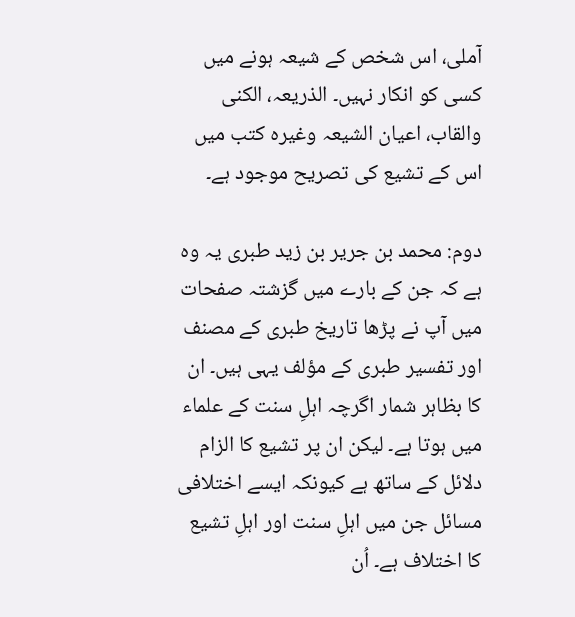آملی، اس شخص کے شیعہ ہونے میں کسی کو انکار نہیں۔ الذریعہ، الکنی والقاب، اعیان الشیعہ وغیرہ کتب میں اس کے تشیع کی تصریح موجود ہے۔

دوم: محمد بن جریر بن زید طبری یہ وہ ہے کہ جن کے بارے میں گزشتہ صفحات میں آپ نے پڑھا تاریخ طبری کے مصنف اور تفسیر طبری کے مؤلف یہی ہیں۔ ان کا بظاہر شمار اگرچہ اہلِ سنت کے علماء میں ہوتا ہے۔ لیکن ان پر تشیع کا الزام دلائل کے ساتھ ہے کیونکہ ایسے اختلافی مسائل جن میں اہلِ سنت اور اہلِ تشیع کا اختلاف ہے۔ اُن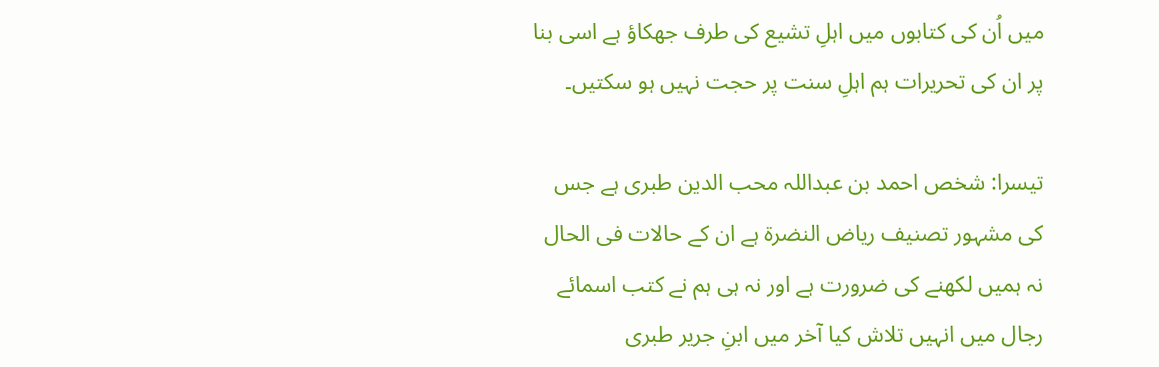میں اُن کی کتابوں میں اہلِ تشیع کی طرف جھکاؤ ہے اسی بنا پر ان کی تحریرات ہم اہلِ سنت پر حجت نہیں ہو سکتیں۔

تیسرا: شخص احمد بن عبداللہ محب الدین طبری ہے جس کی مشہور تصنیف ریاض النضرة ہے ان کے حالات فی الحال نہ ہمیں لکھنے کی ضرورت ہے اور نہ ہی ہم نے کتب اسمائے رجال میں انہیں تلاش کیا آخر میں ابنِ جریر طبری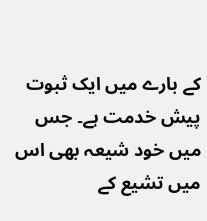کے بارے میں ایک ثبوت پیش خدمت ہے۔ جس میں خود شیعہ بھی اس میں تشیع کے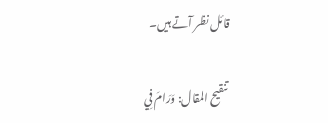قائل نظر آتے ہیں۔

 تنقيح المقال: وَرَامَ فِي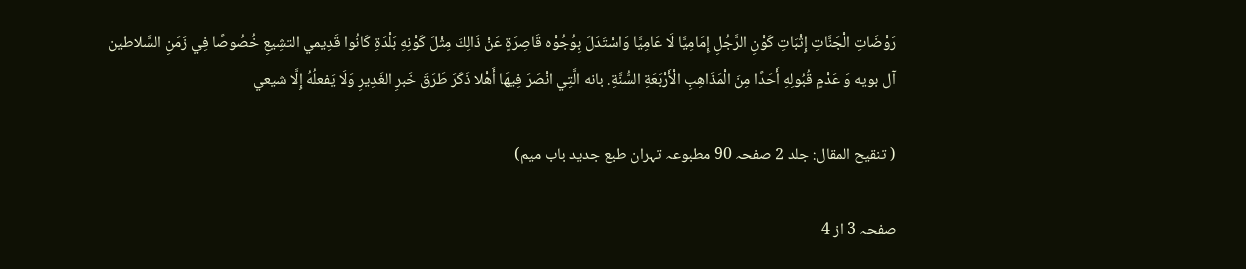رَوْضَاتِ الْجَنَّاتِ إِثْبَاتِ كَوْنِ الرَّجُلِ إِمَامِيَّا لَا عَامِيَّا وَاسْتَدَلَ بِوُجُوْہ قَاصِرَةٍ عَنْ ذَالِكَ مِثْلَ كَوْنِهِ بَلْدَةِ كَانُوا قَدِيمي التشِيعِ خُصُوصًا فِي زَمَنِ السَّلاطين آل بويه وَ عَدْمٍ قُبُولِهِ أَحَدًا مِنَ الْمَذَاهِبِ الْأَرْبَعَةِ السُّنَّةِ. بانه الَّتِي انْصَرَ فِيهَا أَهْلا ذَكَرَ طَرَقَ خَبرِ الغَدِيرِ وَلَا يَفعلُهُ إِلَّا شيعي

( تنقيح المقال: جلد 2 صفحہ 90 مطبوعہ تہران طبع جدید باب میم)

صفحہ 3 از 4